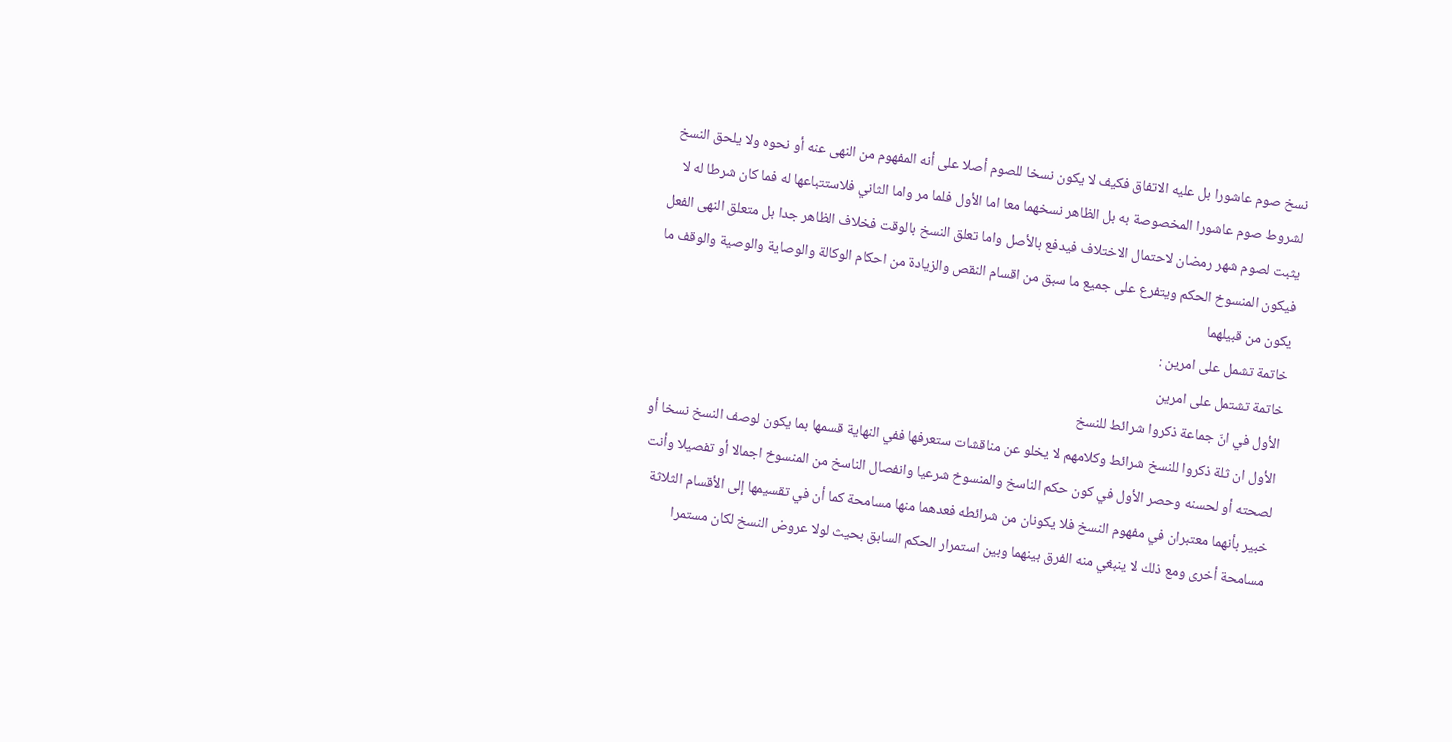نسخ صوم عاشورا بل عليه الاتفاق فكيف لا يكون نسخا للصوم أصلا على أنه المفهوم من النهى عنه أو نحوه ولا يلحق النسخ لشروط صوم عاشورا المخصوصة به بل الظاهر نسخهما معا اما الأول فلما مر واما الثاني فلاستتباعها له فما كان شرطا له لا يثبت لصوم شهر رمضان لاحتمال الاختلاف فيدفع بالأصل واما تعلق النسخ بالوقت فخلاف الظاهر جدا بل متعلق النهى الفعل فيكون المنسوخ الحكم ويتفرع على جميع ما سبق من اقسام النقص والزيادة من احكام الوكالة والوصاية والوصية والوقف ما يكون من قبيلهما
خاتمة تشمل على امرين :
خاتمة تشتمل على امرين
الأول في انّ جماعة ذكروا شرائط للنسخ
الأول ان ثلة ذكروا للنسخ شرائط وكلامهم لا يخلو عن مناقشات ستعرفها ففي النهاية قسمها بما يكون لوصف النسخ نسخا أو لصحته أو لحسنه وحصر الأول في كون حكم الناسخ والمنسوخ شرعيا وانفصال الناسخ من المنسوخ اجمالا أو تفصيلا وأنت خبير بأنهما معتبران في مفهوم النسخ فلا يكونان من شرائطه فعدهما منها مسامحة كما أن في تقسيمها إلى الأقسام الثلاثة مسامحة أخرى ومع ذلك لا ينبغي منه الفرق بينهما وبين استمرار الحكم السابق بحيث لولا عروض النسخ لكان مستمرا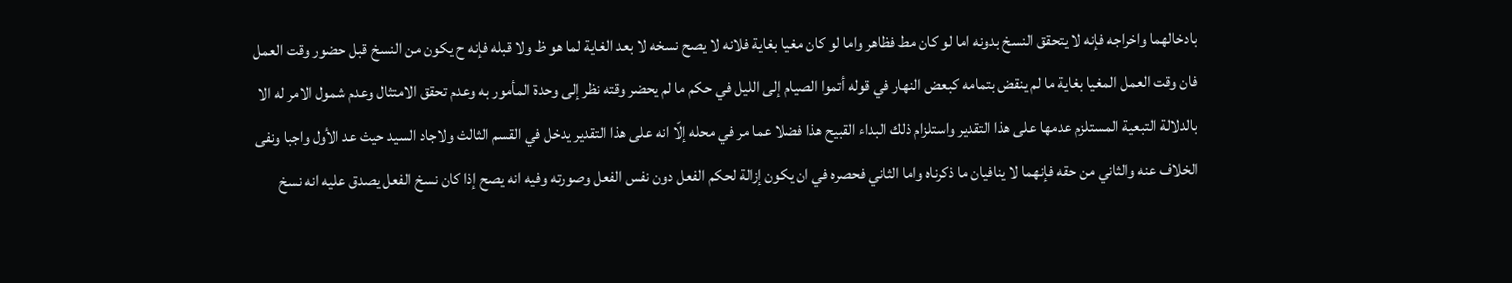بادخالهما واخراجه فإنه لا يتحقق النسخ بدونه اما لو كان مط فظاهر واما لو كان مغيا بغاية فلانه لا يصح نسخه لا بعد الغاية لما هو ظ ولا قبله فإنه ح يكون من النسخ قبل حضور وقت العمل فان وقت العمل المغيا بغاية ما لم ينقض بتمامه كبعض النهار في قوله أتموا الصيام إلى الليل في حكم ما لم يحضر وقته نظر إلى وحدة المأمور به وعدم تحقق الامتثال وعدم شمول الامر له الا بالدلالة التبعية المستلزم عدمها على هذا التقدير واستلزام ذلك البداء القبيح هذا فضلا عما مر في محله إلّا انه على هذا التقدير يدخل في القسم الثالث ولاجاد السيد حيث عد الأول واجبا ونفى الخلاف عنه والثاني من حقه فإنهما لا ينافيان ما ذكرناه واما الثاني فحصره في ان يكون إزالة لحكم الفعل دون نفس الفعل وصورته وفيه انه يصح إذا كان نسخ الفعل يصدق عليه انه نسخ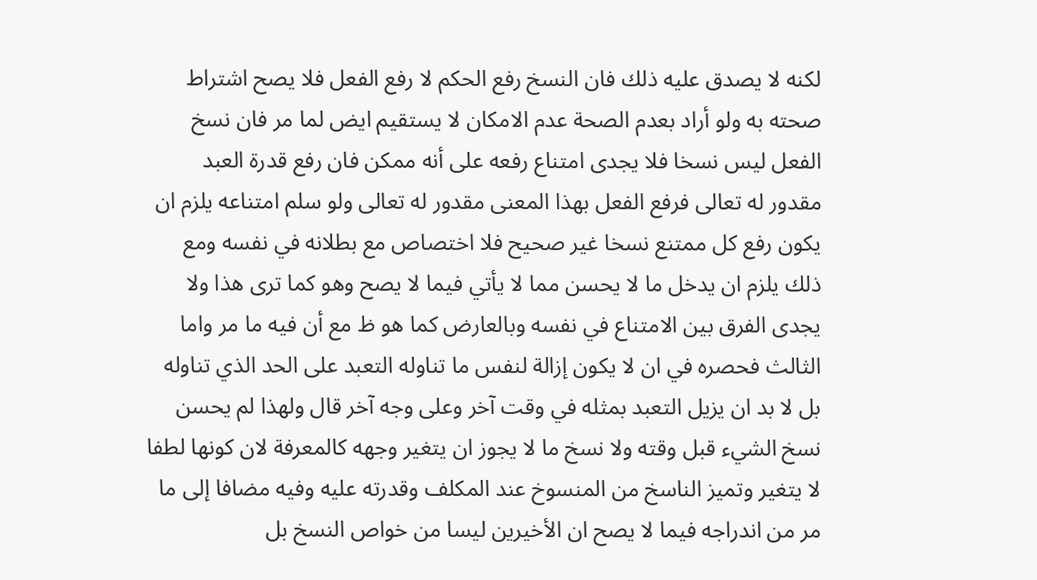لكنه لا يصدق عليه ذلك فان النسخ رفع الحكم لا رفع الفعل فلا يصح اشتراط صحته به ولو أراد بعدم الصحة عدم الامكان لا يستقيم ايض لما مر فان نسخ الفعل ليس نسخا فلا يجدى امتناع رفعه على أنه ممكن فان رفع قدرة العبد مقدور له تعالى فرفع الفعل بهذا المعنى مقدور له تعالى ولو سلم امتناعه يلزم ان يكون رفع كل ممتنع نسخا غير صحيح فلا اختصاص مع بطلانه في نفسه ومع ذلك يلزم ان يدخل ما لا يحسن مما لا يأتي فيما لا يصح وهو كما ترى هذا ولا يجدى الفرق بين الامتناع في نفسه وبالعارض كما هو ظ مع أن فيه ما مر واما الثالث فحصره في ان لا يكون إزالة لنفس ما تناوله التعبد على الحد الذي تناوله بل لا بد ان يزيل التعبد بمثله في وقت آخر وعلى وجه آخر قال ولهذا لم يحسن نسخ الشيء قبل وقته ولا نسخ ما لا يجوز ان يتغير وجهه كالمعرفة لان كونها لطفا لا يتغير وتميز الناسخ من المنسوخ عند المكلف وقدرته عليه وفيه مضافا إلى ما مر من اندراجه فيما لا يصح ان الأخيرين ليسا من خواص النسخ بل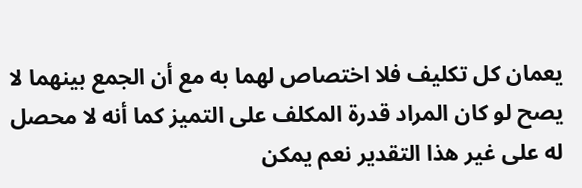يعمان كل تكليف فلا اختصاص لهما به مع أن الجمع بينهما لا يصح لو كان المراد قدرة المكلف على التميز كما أنه لا محصل له على غير هذا التقدير نعم يمكن